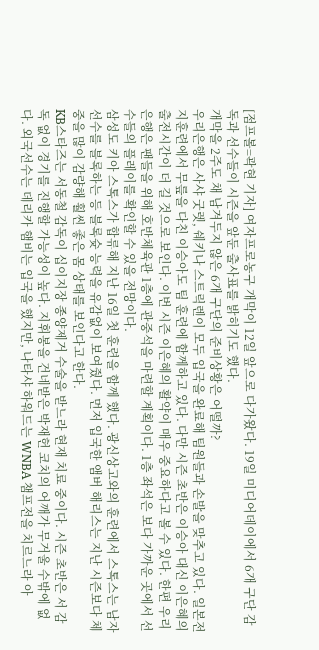[점프볼=곽현 기자] 여자프로농구 개막이 12일 앞으로 다가왔다. 19일 미디어데이에서 6개 구단 감독과 선수들이 시즌을 앞둔 출사표를 밝히기도 했다.
개막을 2주도 채 남겨두지 않은 6개 구단의 준비상황은 어떨까?
우리은행은 사샤 굿렛, 쉐키나 스트릭렌이 모두 입국을 완료해 팀원들과 손발을 맞추고 있다. 일본전지훈련에서 무릎을 다친 이승아도 팀 훈련에 함께하고 있다. 다만 시즌 초반은 이승아 대신 이은혜의 출전시간이 더 길 것으로 보인다. 이번 시즌 이은혜의 활약이 매우 중요하다고 볼 수 있다. 한편 우리은행은 팬들을 위해 호반체육관 1층에 관중석을 마련할 계획이다. 1층 좌석은 보다 가까운 곳에서 선수들의 플레이를 확인할 수 있을 전망이다.
삼성도 키아 스톡스가 합류해 지난 16일 첫 훈련을 함께 했다. 광신상고와의 훈련에서 스톡스는 남자선수를 블록하는 등 블록슛 능력을 유감없이 보여줬다. 먼저 입국한 앰버 해리스는 지난 시즌보다 체중을 많이 감량해 훨씬 좋은 몸 상태를 보인다고 한다.
KB스타즈는 서동철 감독이 십이지장 종양제거 수술을 받느라 현재 치료 중이다. 시즌 초반은 서 감독 없이 경기를 진행할 가능성이 높다. 지휘봉을 건네받은 박재헌 코치의 어깨가 무거울 수밖에 없다. 외국선수는 데리카 햄비는 입국을 했지만, 나타샤 하워드는 WNBA 챔프전을 치르느라 아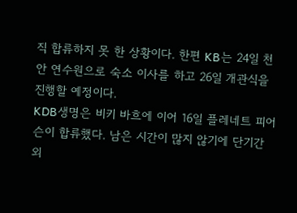직 합류하지 못 한 상황이다. 한편 KB는 24일 천안 연수원으로 숙소 이사를 하고 26일 개관식을 진행할 예정이다.
KDB생명은 비키 바흐에 이어 16일 플레네트 피어슨이 합류했다. 남은 시간이 많지 않기에 단기간 외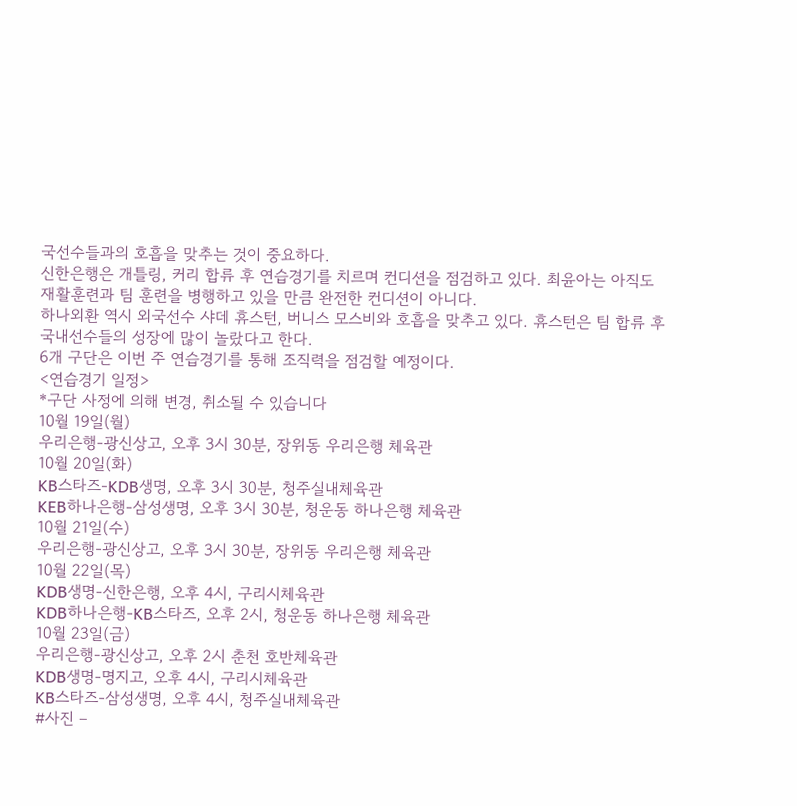국선수들과의 호흡을 맞추는 것이 중요하다.
신한은행은 개틀링, 커리 합류 후 연습경기를 치르며 컨디션을 점검하고 있다. 최윤아는 아직도 재활훈련과 팀 훈련을 병행하고 있을 만큼 완전한 컨디션이 아니다.
하나외환 역시 외국선수 샤데 휴스턴, 버니스 모스비와 호흡을 맞추고 있다. 휴스턴은 팀 합류 후 국내선수들의 성장에 많이 놀랐다고 한다.
6개 구단은 이번 주 연습경기를 통해 조직력을 점검할 예정이다.
<연습경기 일정>
*구단 사정에 의해 변경, 취소될 수 있습니다
10월 19일(월)
우리은행-광신상고, 오후 3시 30분, 장위동 우리은행 체육관
10월 20일(화)
KB스타즈-KDB생명, 오후 3시 30분, 청주실내체육관
KEB하나은행-삼성생명, 오후 3시 30분, 청운동 하나은행 체육관
10월 21일(수)
우리은행-광신상고, 오후 3시 30분, 장위동 우리은행 체육관
10월 22일(목)
KDB생명-신한은행, 오후 4시, 구리시체육관
KDB하나은행-KB스타즈, 오후 2시, 청운동 하나은행 체육관
10월 23일(금)
우리은행-광신상고, 오후 2시 춘천 호반체육관
KDB생명-명지고, 오후 4시, 구리시체육관
KB스타즈-삼성생명, 오후 4시, 청주실내체육관
#사진 –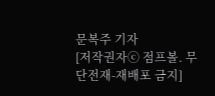문복주 기자
[저작권자ⓒ 점프볼. 무단전재-재배포 금지]